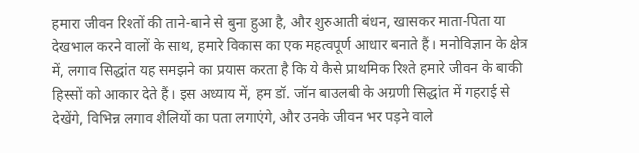हमारा जीवन रिश्तों की ताने-बाने से बुना हुआ है, और शुरुआती बंधन, खासकर माता-पिता या देखभाल करने वालों के साथ, हमारे विकास का एक महत्वपूर्ण आधार बनाते हैं। मनोविज्ञान के क्षेत्र में, लगाव सिद्धांत यह समझने का प्रयास करता है कि ये कैसे प्राथमिक रिश्ते हमारे जीवन के बाकी हिस्सों को आकार देते हैं। इस अध्याय में, हम डॉ. जॉन बाउलबी के अग्रणी सिद्धांत में गहराई से देखेंगे, विभिन्न लगाव शैलियों का पता लगाएंगे, और उनके जीवन भर पड़ने वाले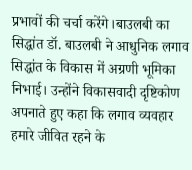प्रभावों की चर्चा करेंगे।बाउलबी का सिद्धांत डॉ. बाउलबी ने आधुनिक लगाव सिद्धांत के विकास में अग्रणी भूमिका निभाई। उन्होंने विकासवादी दृष्टिकोण अपनाते हुए कहा कि लगाव व्यवहार हमारे जीवित रहने के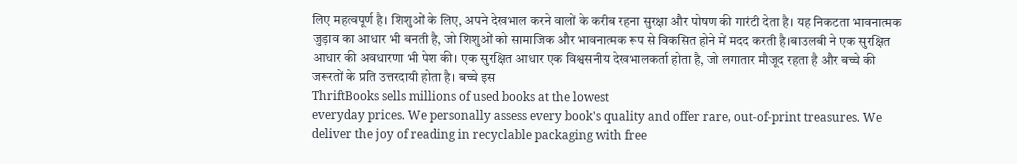लिए महत्वपूर्ण है। शिशुओं के लिए, अपने देखभाल करने वालों के करीब रहना सुरक्षा और पोषण की गारंटी देता है। यह निकटता भावनात्मक जुड़ाव का आधार भी बनती है, जो शिशुओं को सामाजिक और भावनात्मक रूप से विकसित होने में मदद करती है।बाउलबी ने एक सुरक्षित आधार की अवधारणा भी पेश की। एक सुरक्षित आधार एक विश्वसनीय देखभालकर्ता होता है, जो लगातार मौजूद रहता है और बच्चे की जरूरतों के प्रति उत्तरदायी होता है। बच्चे इस
ThriftBooks sells millions of used books at the lowest
everyday prices. We personally assess every book's quality and offer rare, out-of-print treasures. We
deliver the joy of reading in recyclable packaging with free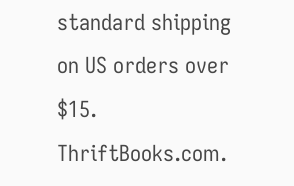standard shipping on US orders over $15.
ThriftBooks.com.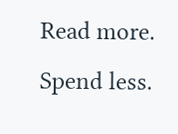Read more. Spend less.